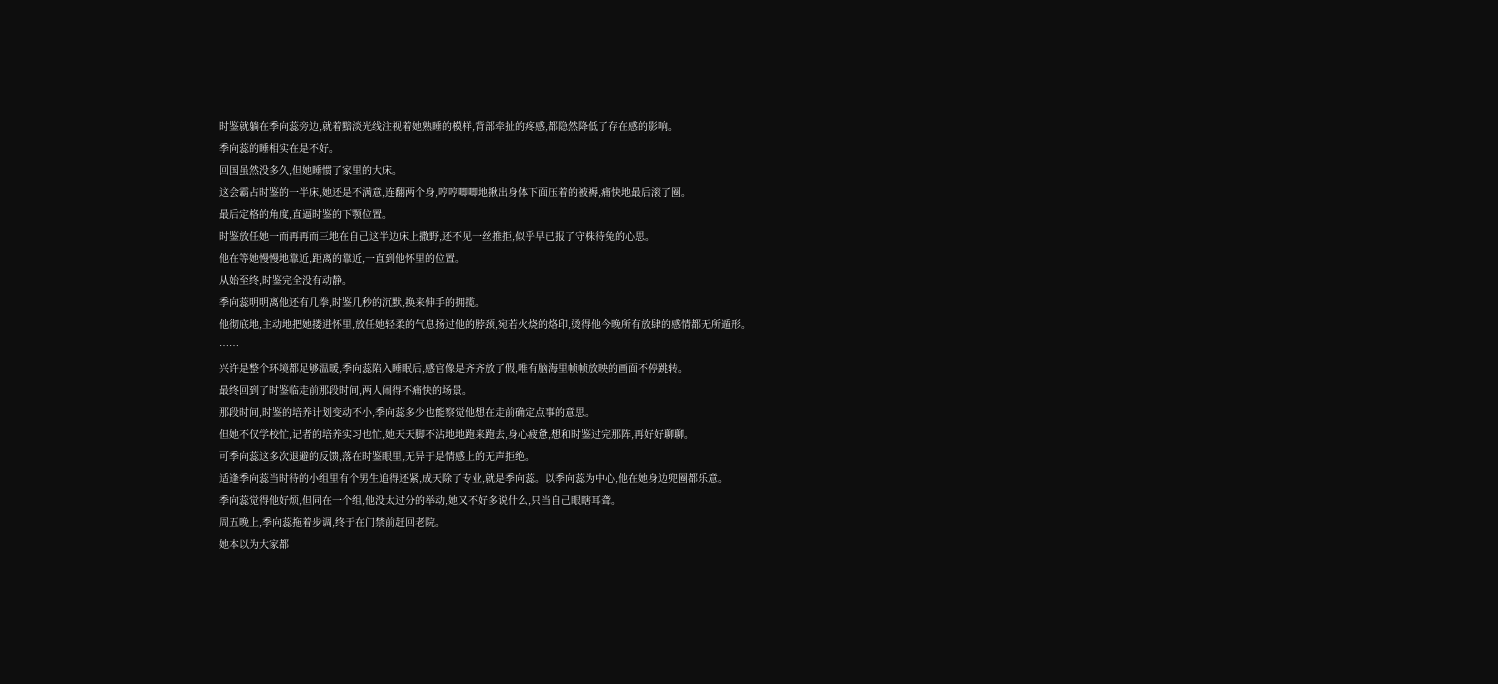时鉴就躺在季向蕊旁边,就着黯淡光线注视着她熟睡的模样,背部牵扯的疼感,都隐然降低了存在感的影响。
季向蕊的睡相实在是不好。
回国虽然没多久,但她睡惯了家里的大床。
这会霸占时鉴的一半床,她还是不满意,连翻两个身,哼哼唧唧地揪出身体下面压着的被褥,痛快地最后滚了圈。
最后定格的角度,直逼时鉴的下颚位置。
时鉴放任她一而再再而三地在自己这半边床上撒野,还不见一丝推拒,似乎早已报了守株待兔的心思。
他在等她慢慢地靠近,距离的靠近,一直到他怀里的位置。
从始至终,时鉴完全没有动静。
季向蕊明明离他还有几拳,时鉴几秒的沉默,换来伸手的拥揽。
他彻底地,主动地把她搂进怀里,放任她轻柔的气息扬过他的脖颈,宛若火烧的烙印,烫得他今晚所有放肆的感情都无所遁形。
……
兴许是整个环境都足够温暖,季向蕊陷入睡眠后,感官像是齐齐放了假,唯有脑海里帧帧放映的画面不停跳转。
最终回到了时鉴临走前那段时间,两人闹得不痛快的场景。
那段时间,时鉴的培养计划变动不小,季向蕊多少也能察觉他想在走前确定点事的意思。
但她不仅学校忙,记者的培养实习也忙,她天天脚不沾地地跑来跑去,身心疲惫,想和时鉴过完那阵,再好好聊聊。
可季向蕊这多次退避的反馈,落在时鉴眼里,无异于是情感上的无声拒绝。
适逢季向蕊当时待的小组里有个男生追得还紧,成天除了专业,就是季向蕊。以季向蕊为中心,他在她身边兜圈都乐意。
季向蕊觉得他好烦,但同在一个组,他没太过分的举动,她又不好多说什么,只当自己眼瞎耳聋。
周五晚上,季向蕊拖着步调,终于在门禁前赶回老院。
她本以为大家都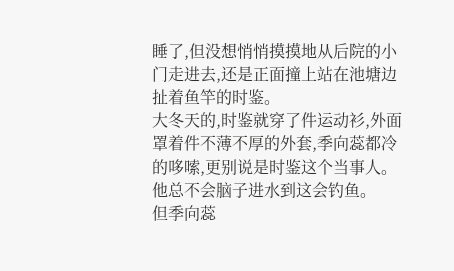睡了,但没想悄悄摸摸地从后院的小门走进去,还是正面撞上站在池塘边扯着鱼竿的时鉴。
大冬天的,时鉴就穿了件运动衫,外面罩着件不薄不厚的外套,季向蕊都冷的哆嗦,更别说是时鉴这个当事人。
他总不会脑子进水到这会钓鱼。
但季向蕊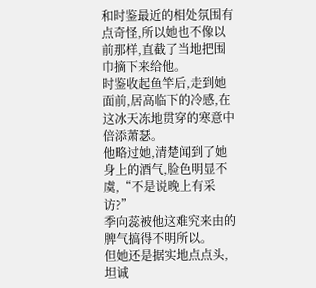和时鉴最近的相处氛围有点奇怪,所以她也不像以前那样,直截了当地把围巾摘下来给他。
时鉴收起鱼竿后,走到她面前,居高临下的冷感,在这冰天冻地贯穿的寒意中倍添萧瑟。
他略过她,清楚闻到了她身上的酒气,脸色明显不虞,“不是说晚上有采访?”
季向蕊被他这难究来由的脾气搞得不明所以。
但她还是据实地点点头,坦诚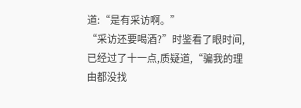道:“是有采访啊。”
“采访还要喝酒?”时鉴看了眼时间,已经过了十一点,质疑道,“骗我的理由都没找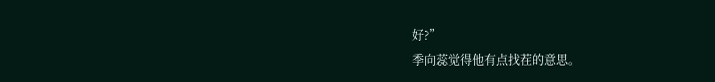好?”
季向蕊觉得他有点找茬的意思。